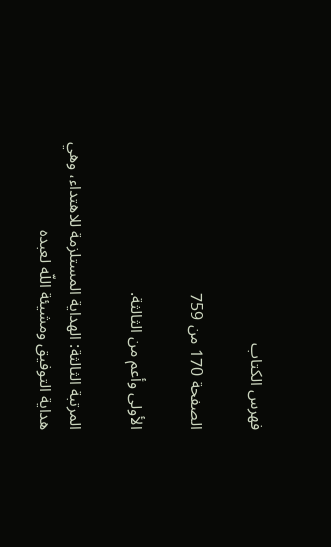فهرس الكتاب

الصفحة 170 من 759

الأولى وأعم من الثالثة.

المرتبة الثالثة: الهداية المستلزمة للاهتداء، وهي هداية التوفيق ومشيئة اللّه لعبده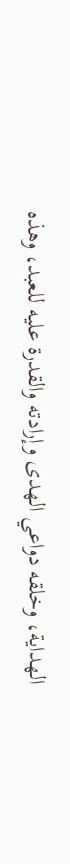الهداية، وخلقه دواعي الهدى وإرادته والقدرة عليه للعبد، وهذه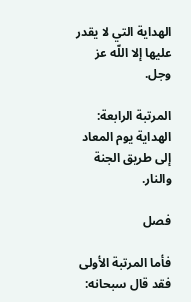الهداية التي لا يقدر عليها إلا اللّه عز وجل.

المرتبة الرابعة: الهداية يوم المعاد إلى طريق الجنة والنار.

فصل

فأما المرتبة الأولى فقد قال سبحانه: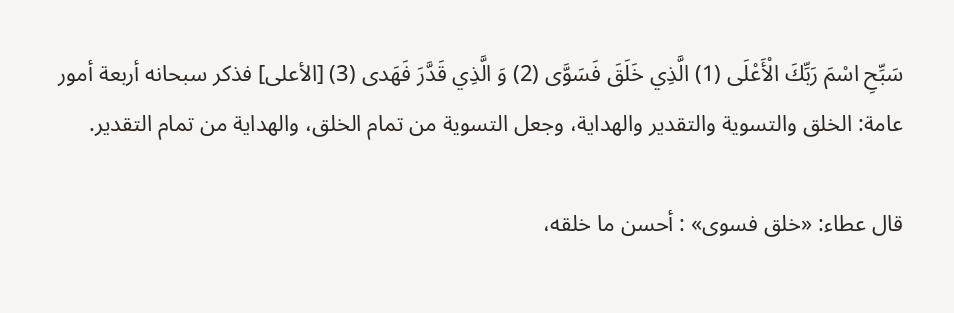سَبِّحِ اسْمَ رَبِّكَ الْأَعْلَى (1) الَّذِي خَلَقَ فَسَوَّى (2) وَ الَّذِي قَدَّرَ فَهَدى (3) [الأعلى] فذكر سبحانه أربعة أمور عامة: الخلق والتسوية والتقدير والهداية، وجعل التسوية من تمام الخلق، والهداية من تمام التقدير.

قال عطاء: «خلق فسوى» : أحسن ما خلقه،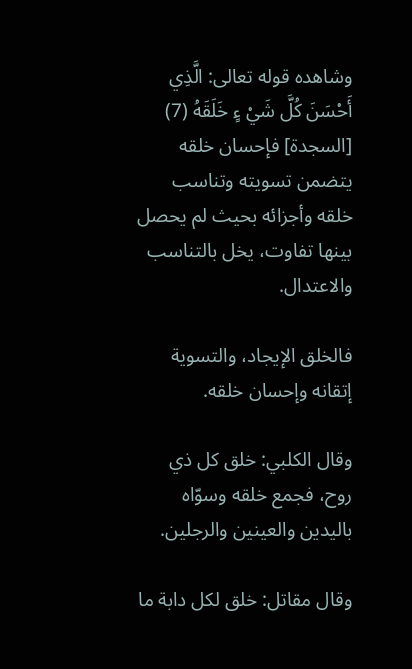وشاهده قوله تعالى: الَّذِي أَحْسَنَ كُلَّ شَيْ ءٍ خَلَقَهُ (7) [السجدة] فإحسان خلقه يتضمن تسويته وتناسب خلقه وأجزائه بحيث لم يحصل بينها تفاوت، يخل بالتناسب والاعتدال.

فالخلق الإيجاد، والتسوية إتقانه وإحسان خلقه.

وقال الكلبي: خلق كل ذي روح، فجمع خلقه وسوّاه باليدين والعينين والرجلين.

وقال مقاتل: خلق لكل دابة ما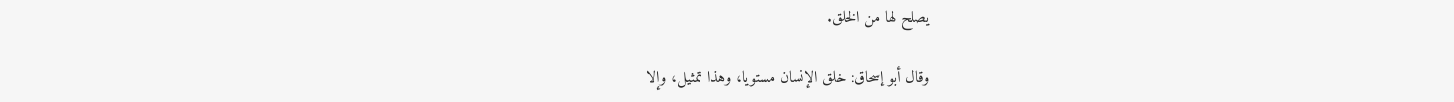يصلح لها من الخلق.

وقال أبو إسحاق: خلق الإنسان مستويا، وهذا تمثيل، وإلا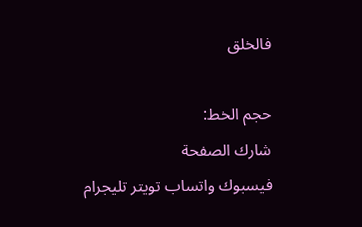فالخلق

حجم الخط:
شارك الصفحة
فيسبوك واتساب تويتر تليجرام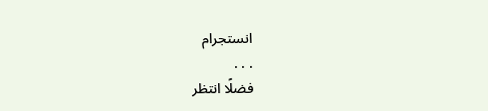انستجرام
. . .
فضلًا انتظر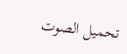تحميل الصوت